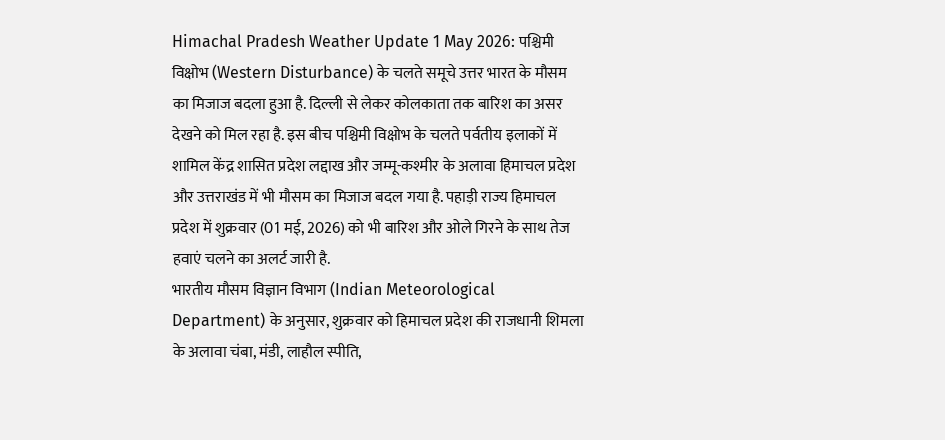Himachal Pradesh Weather Update 1 May 2026: पश्चिमी विक्षोभ (Western Disturbance) के चलते समूचे उत्तर भारत के मौसम का मिजाज बदला हुआ है. दिल्ली से लेकर कोलकाता तक बारिश का असर देखने को मिल रहा है. इस बीच पश्चिमी विक्षोभ के चलते पर्वतीय इलाकों में शामिल केंद्र शासित प्रदेश लद्दाख और जम्मू-कश्मीर के अलावा हिमाचल प्रदेश और उत्तराखंड में भी मौसम का मिजाज बदल गया है. पहाड़ी राज्य हिमाचल प्रदेश में शुक्रवार (01 मई, 2026) को भी बारिश और ओले गिरने के साथ तेज हवाएं चलने का अलर्ट जारी है.
भारतीय मौसम विज्ञान विभाग (Indian Meteorological Department) के अनुसार, शुक्रवार को हिमाचल प्रदेश की राजधानी शिमला के अलावा चंबा, मंडी, लाहौल स्पीति,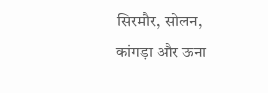सिरमौर, सोलन, कांगड़ा और ऊना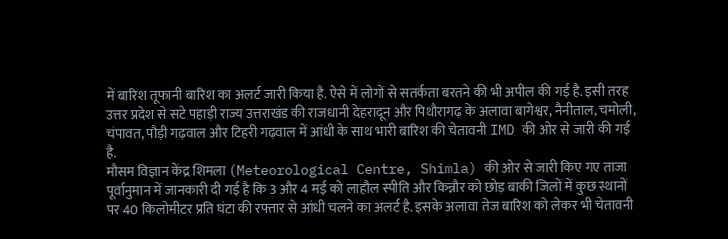में बारिश तूफानी बारिश का अलर्ट जारी किया है. ऐसे में लोगों से सतर्कता बरतने की भी अपील की गई है. इसी तरह उत्तर प्रदेश से सटे पहाड़ी राज्य उत्तराखंड की राजधानी देहरादून और पिथौरागढ़ के अलावा बागेश्वर, नैनीताल, चमोली, चंपावत, पौड़ी गढ़वाल और टिहरी गढ़वाल में आंधी के साथ भारी बारिश की चेतावनी IMD की ओर से जारी की गई है.
मौसम विज्ञान केंद्र शिमला (Meteorological Centre, Shimla) की ओर से जारी किए गए ताजा पूर्वानुमान में जानकारी दी गई है कि 3 और 4 मई को लाहौल स्पीति और किन्नौर को छोड़ बाकी जिलों में कुछ स्थानों पर 40 किलोमीटर प्रति घंटा की रफ्तार से आंधी चलने का अलर्ट है. इसके अलावा तेज बारिश को लेकर भी चेतावनी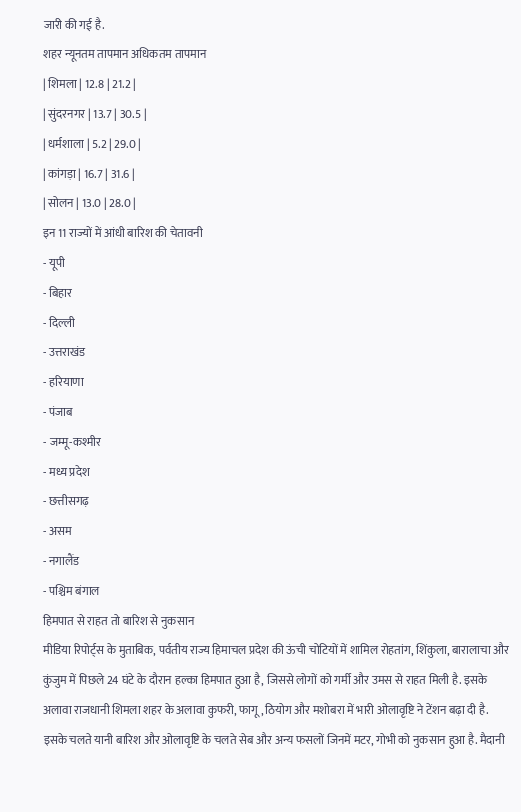जारी की गई है.
शहर न्यूनतम तापमान अधिकतम तापमान
| शिमला | 12.8 | 21.2 |
| सुंदरनगर | 13.7 | 30.5 |
| धर्मशाला | 5.2 | 29.0 |
| कांगड़ा | 16.7 | 31.6 |
| सोलन | 13.0 | 28.0 |
इन 11 राज्यों में आंधी बारिश की चेतावनी
- यूपी
- बिहार
- दिल्ली
- उत्तराखंड
- हरियाणा
- पंजाब
- जम्मू-कश्मीर
- मध्य प्रदेश
- छत्तीसगढ़
- असम
- नगालैंड
- पश्चिम बंगाल
हिमपात से राहत तो बारिश से नुकसान
मीडिया रिपोर्ट्स के मुताबिक, पर्वतीय राज्य हिमाचल प्रदेश की ऊंची चोटियों में शामिल रोहतांग, शिंकुला, बारालाचा और कुंजुम में पिछले 24 घंटे के दौरान हल्का हिमपात हुआ है, जिससे लोगों को गर्मी और उमस से राहत मिली है. इसके अलावा राजधानी शिमला शहर के अलावा कुफरी, फागू, ठियोग और मशोबरा में भारी ओलावृष्टि ने टेंशन बढ़ा दी है. इसके चलते यानी बारिश और ओलावृष्टि के चलते सेब और अन्य फसलों जिनमें मटर, गोभी को नुकसान हुआ है. मैदानी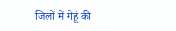जिलों में गेहूं की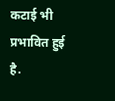कटाई भी प्रभावित हुई है.